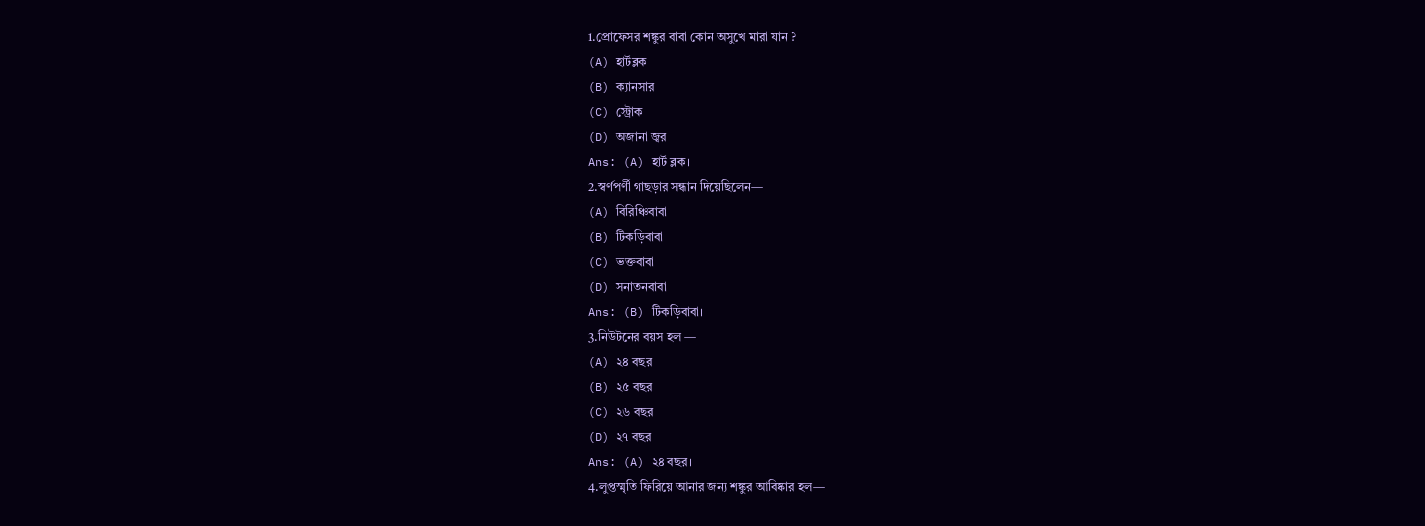1.প্রোফেসর শঙ্কুর বাবা কোন অসুখে মারা যান ?
(A) হার্টব্লক
(B) ক্যানসার
(C) স্ট্রোক
(D) অজানা জ্বর
Ans: (A) হার্ট ব্লক।
2.স্বর্ণপর্ণী গাছড়ার সন্ধান দিয়েছিলেন—
(A) বিরিঞ্চিবাবা
(B) টিকড়িবাবা
(C) ভক্তবাবা
(D) সনাতনবাবা
Ans: (B) টিকড়িবাবা।
3.নিউটনের বয়স হল —
(A) ২৪ বছর
(B) ২৫ বছর
(C) ২৬ বছর
(D) ২৭ বছর
Ans: (A) ২৪ বছর।
4.লুপ্তস্মৃতি ফিরিয়ে আনার জন্য শঙ্কুর আবিষ্কার হল—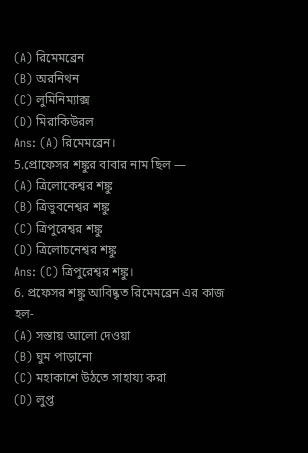(A) রিমেমব্রেন
(B) অরনিথন
(C) লুমিনিম্যাক্স
(D) মিরাকিউরল
Ans: (A) রিমেমব্রেন।
5.প্রোফেসর শঙ্কুর বাবার নাম ছিল —
(A) ত্রিলোকেশ্বর শঙ্কু
(B) ত্রিভুবনেশ্বর শঙ্কু
(C) ত্রিপুরেশ্বর শঙ্কু
(D) ত্রিলোচনেশ্বর শঙ্কু
Ans: (C) ত্রিপুরেশ্বর শঙ্কু।
6. প্রফেসর শঙ্কু আবিষ্কৃত রিমেমব্রেন এর কাজ হল-
(A) সস্তায় আলো দেওয়া
(B) ঘুম পাড়ানো
(C) মহাকাশে উঠতে সাহায্য করা
(D) লুপ্ত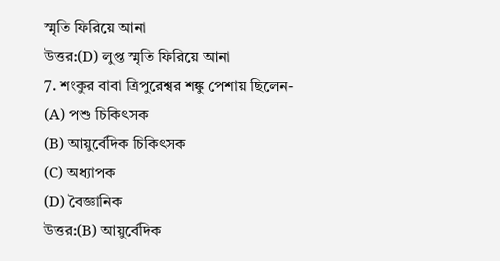স্মৃতি ফিরিয়ে আনা
উত্তর:(D) লুপ্ত স্মৃতি ফিরিয়ে আনা
7. শংকুর বাবা ত্রিপুরেশ্বর শঙ্কু পেশায় ছিলেন-
(A) পশু চিকিৎসক
(B) আয়ুর্বেদিক চিকিৎসক
(C) অধ্যাপক
(D) বৈজ্ঞানিক
উত্তর:(B) আয়ুর্বেদিক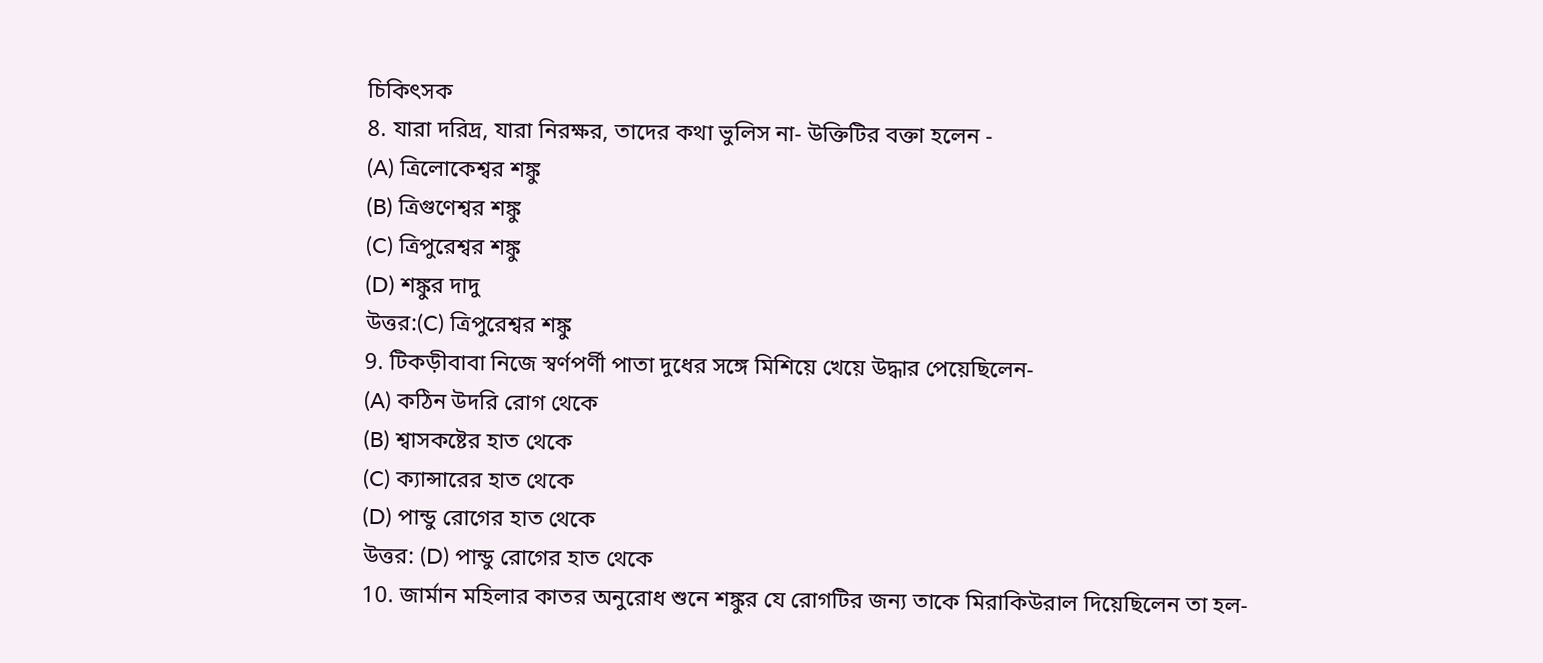চিকিৎসক
8. যারা দরিদ্র, যারা নিরক্ষর, তাদের কথা ভুলিস না- উক্তিটির বক্তা হলেন -
(A) ত্রিলোকেশ্বর শঙ্কু
(B) ত্রিগুণেশ্বর শঙ্কু
(C) ত্রিপুরেশ্বর শঙ্কু
(D) শঙ্কুর দাদু
উত্তর:(C) ত্রিপুরেশ্বর শঙ্কু
9. টিকড়ীবাবা নিজে স্বর্ণপর্ণী পাতা দুধের সঙ্গে মিশিয়ে খেয়ে উদ্ধার পেয়েছিলেন-
(A) কঠিন উদরি রোগ থেকে
(B) শ্বাসকষ্টের হাত থেকে
(C) ক্যান্সারের হাত থেকে
(D) পান্ডু রোগের হাত থেকে
উত্তর: (D) পান্ডু রোগের হাত থেকে
10. জার্মান মহিলার কাতর অনুরোধ শুনে শঙ্কুর যে রোগটির জন্য তাকে মিরাকিউরাল দিয়েছিলেন তা হল-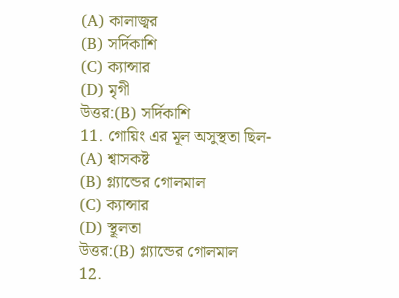(A) কালাজ্বর
(B) সর্দিকাশি
(C) ক্যান্সার
(D) মৃগী
উত্তর:(B) সর্দিকাশি
11. গোয়িং এর মূল অসুস্থতা ছিল-
(A) শ্বাসকষ্ট
(B) গ্ল্যান্ডের গোলমাল
(C) ক্যান্সার
(D) স্থূলতা
উত্তর:(B) গ্ল্যান্ডের গোলমাল
12.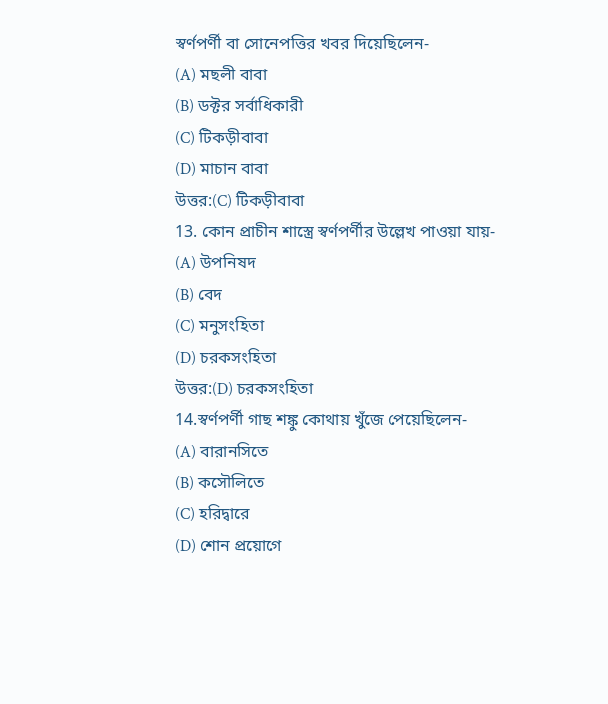স্বর্ণপর্ণী বা সোনেপত্তির খবর দিয়েছিলেন-
(A) মছলী বাবা
(B) ডক্টর সর্বাধিকারী
(C) টিকড়ীবাবা
(D) মাচান বাবা
উত্তর:(C) টিকড়ীবাবা
13. কোন প্রাচীন শাস্ত্রে স্বর্ণপর্ণীর উল্লেখ পাওয়া যায়-
(A) উপনিষদ
(B) বেদ
(C) মনুসংহিতা
(D) চরকসংহিতা
উত্তর:(D) চরকসংহিতা
14.স্বর্ণপর্ণী গাছ শঙ্কু কোথায় খুঁজে পেয়েছিলেন-
(A) বারানসিতে
(B) কসৌলিতে
(C) হরিদ্বারে
(D) শোন প্রয়োগে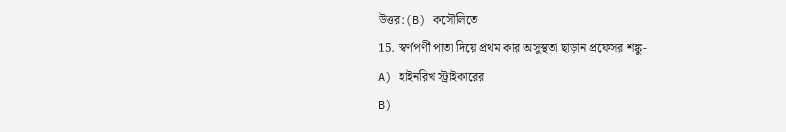উত্তর:(B) কসৌলিতে
15. স্বর্ণপর্ণী পাতা দিয়ে প্রথম কার অসুস্থতা ছাড়ান প্রফেসর শঙ্কু-
A) হাইনরিখ স্ট্রাইকারের
B)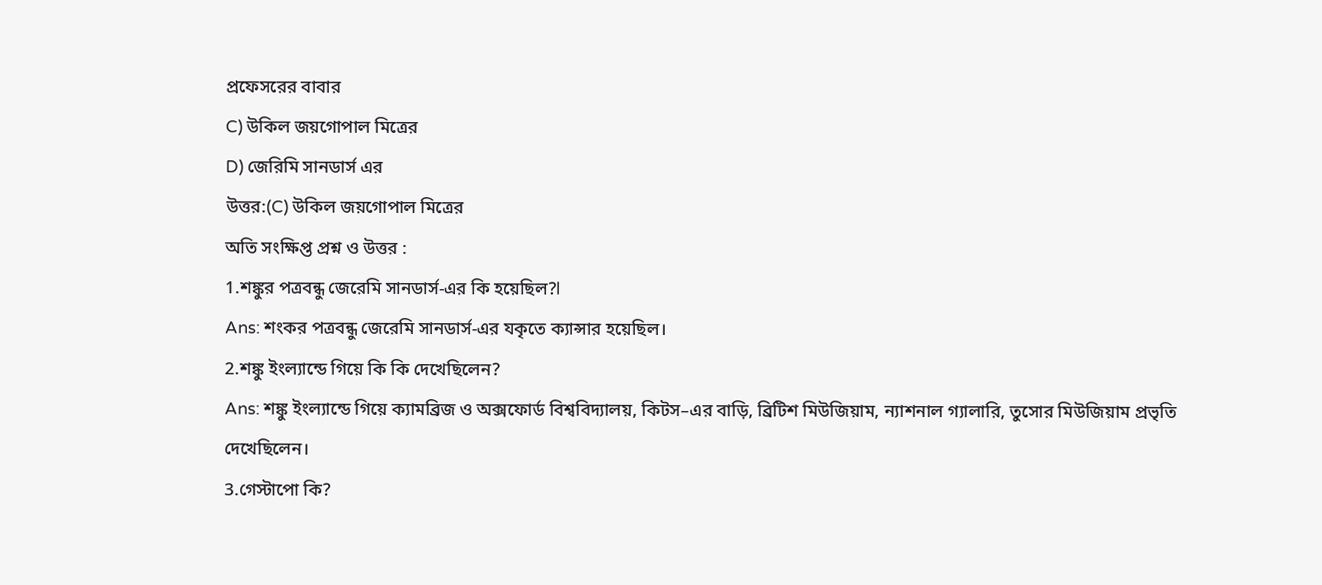প্রফেসরের বাবার
C) উকিল জয়গোপাল মিত্রের
D) জেরিমি সানডার্স এর
উত্তর:(C) উকিল জয়গোপাল মিত্রের
অতি সংক্ষিপ্ত প্রশ্ন ও উত্তর :
1.শঙ্কুর পত্রবন্ধু জেরেমি সানডার্স-এর কি হয়েছিল?l
Ans: শংকর পত্রবন্ধু জেরেমি সানডার্স-এর যকৃতে ক্যান্সার হয়েছিল।
2.শঙ্কু ইংল্যান্ডে গিয়ে কি কি দেখেছিলেন?
Ans: শঙ্কু ইংল্যান্ডে গিয়ে ক্যামব্রিজ ও অক্সফোর্ড বিশ্ববিদ্যালয়, কিটস–এর বাড়ি, ব্রিটিশ মিউজিয়াম, ন্যাশনাল গ্যালারি, তুসোর মিউজিয়াম প্রভৃতি দেখেছিলেন।
3.গেস্টাপো কি?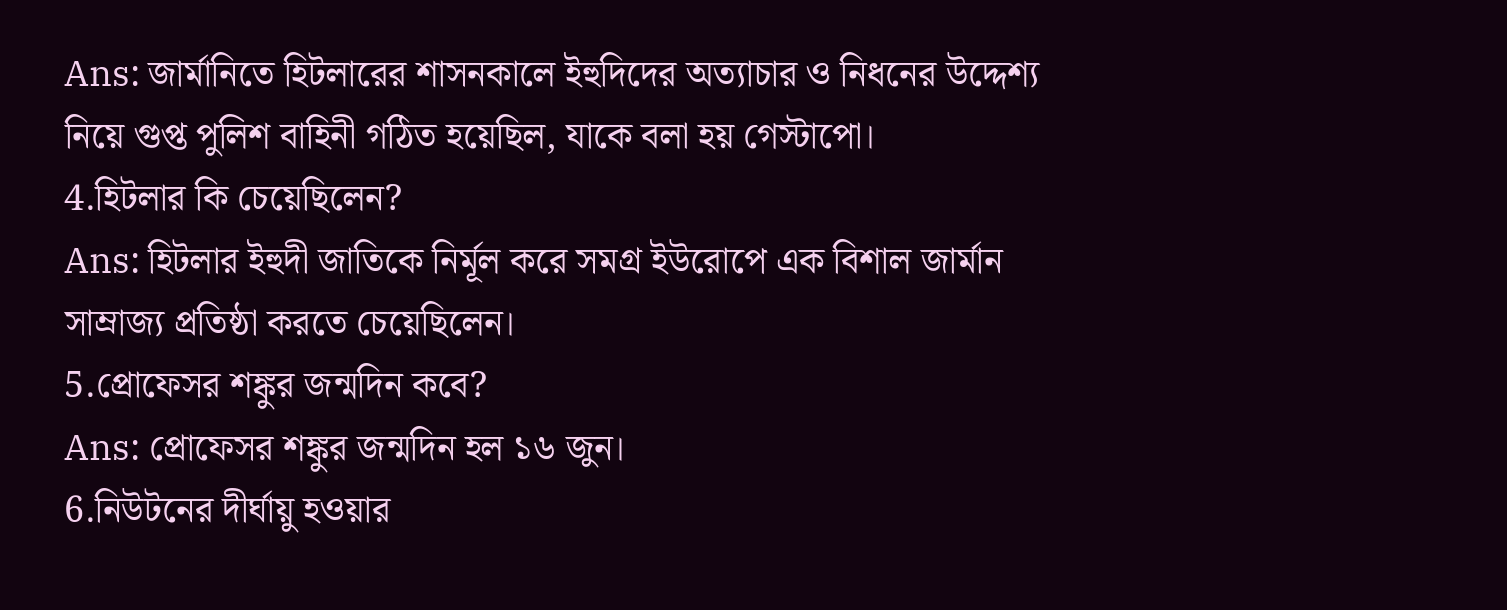Ans: জার্মানিতে হিটলারের শাসনকালে ইহুদিদের অত্যাচার ও নিধনের উদ্দেশ্য নিয়ে গুপ্ত পুলিশ বাহিনী গঠিত হয়েছিল, যাকে বলা হয় গেস্টাপো।
4.হিটলার কি চেয়েছিলেন?
Ans: হিটলার ইহুদী জাতিকে নির্মূল করে সমগ্র ইউরোপে এক বিশাল জার্মান সাম্রাজ্য প্রতিষ্ঠা করতে চেয়েছিলেন।
5.প্রোফেসর শঙ্কুর জন্মদিন কবে?
Ans: প্রোফেসর শঙ্কুর জন্মদিন হল ১৬ জুন।
6.নিউটনের দীর্ঘায়ু হওয়ার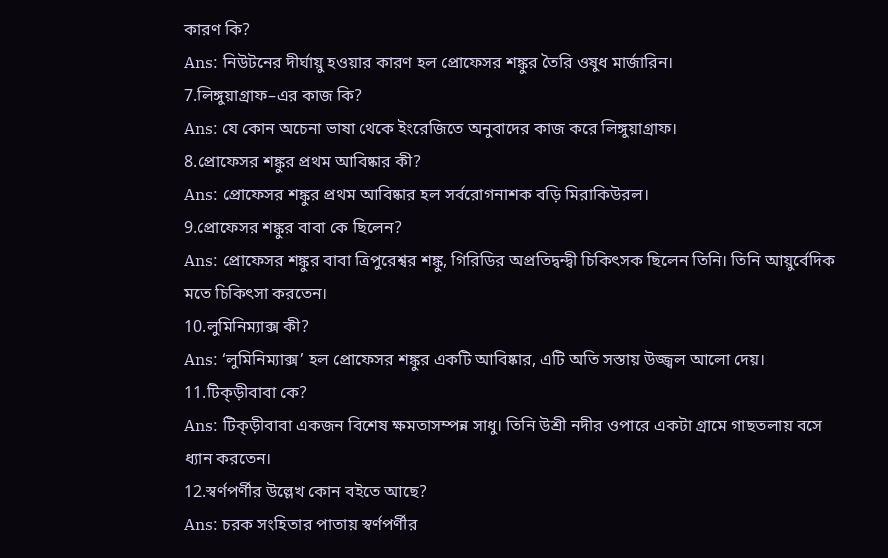কারণ কি?
Ans: নিউটনের দীর্ঘায়ু হওয়ার কারণ হল প্রোফেসর শঙ্কুর তৈরি ওষুধ মার্জারিন।
7.লিঙ্গুয়াগ্রাফ–এর কাজ কি?
Ans: যে কোন অচেনা ভাষা থেকে ইংরেজিতে অনুবাদের কাজ করে লিঙ্গুয়াগ্রাফ।
8.প্রোফেসর শঙ্কুর প্রথম আবিষ্কার কী?
Ans: প্রোফেসর শঙ্কুর প্রথম আবিষ্কার হল সর্বরোগনাশক বড়ি মিরাকিউরল।
9.প্রোফেসর শঙ্কুর বাবা কে ছিলেন?
Ans: প্রোফেসর শঙ্কুর বাবা ত্রিপুরেশ্বর শঙ্কু, গিরিডির অপ্রতিদ্বন্দ্বী চিকিৎসক ছিলেন তিনি। তিনি আয়ুর্বেদিক মতে চিকিৎসা করতেন।
10.লুমিনিম্যাক্স কী?
Ans: ‘লুমিনিম্যাক্স’ হল প্রোফেসর শঙ্কুর একটি আবিষ্কার, এটি অতি সস্তায় উজ্জ্বল আলো দেয়।
11.টিক্ড়ীবাবা কে?
Ans: টিক্ড়ীবাবা একজন বিশেষ ক্ষমতাসম্পন্ন সাধু। তিনি উশ্রী নদীর ওপারে একটা গ্রামে গাছতলায় বসে ধ্যান করতেন।
12.স্বর্ণপর্ণীর উল্লেখ কোন বইতে আছে?
Ans: চরক সংহিতার পাতায় স্বর্ণপর্ণীর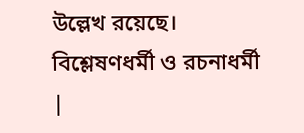উল্লেখ রয়েছে।
বিশ্লেষণধর্মী ও রচনাধর্মী |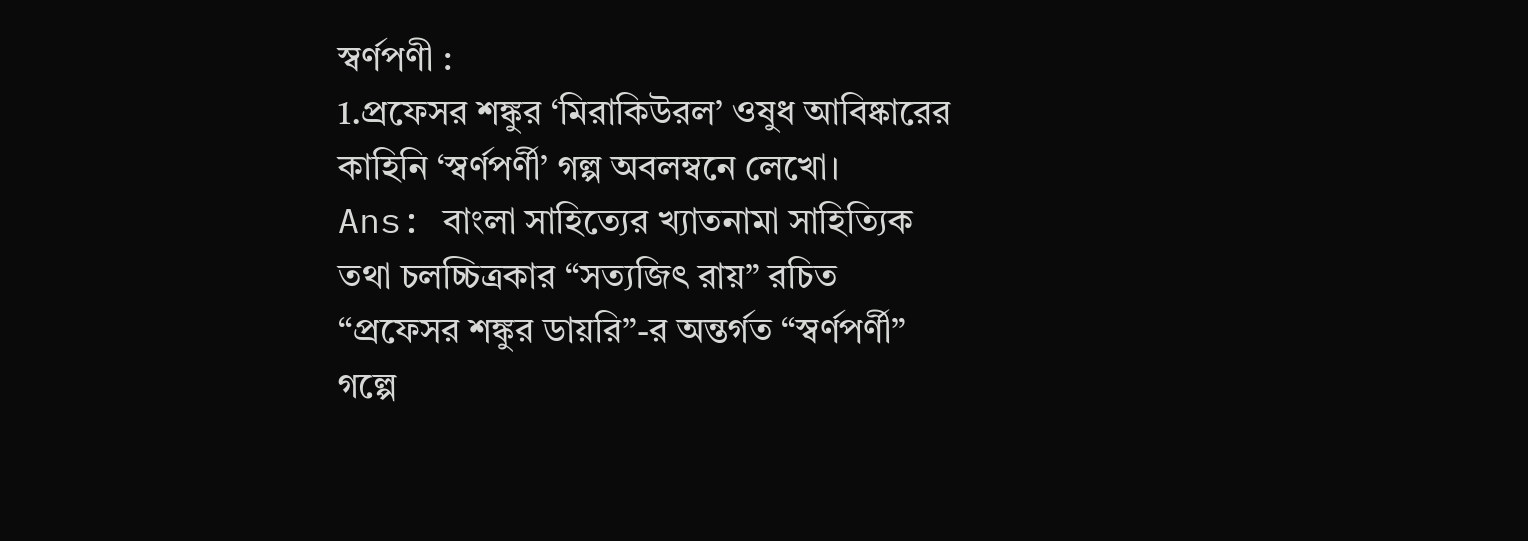স্বর্ণপণী :
1.প্রফেসর শঙ্কুর ‘মিরাকিউরল’ ওষুধ আবিষ্কারের কাহিনি ‘স্বর্ণপর্ণী’ গল্প অবলম্বনে লেখো।
Ans: বাংলা সাহিত্যের খ্যাতনামা সাহিত্যিক তথা চলচ্চিত্রকার “সত্যজিৎ রায়” রচিত “প্রফেসর শঙ্কুর ডায়রি”-র অন্তর্গত “স্বর্ণপর্ণী” গল্পে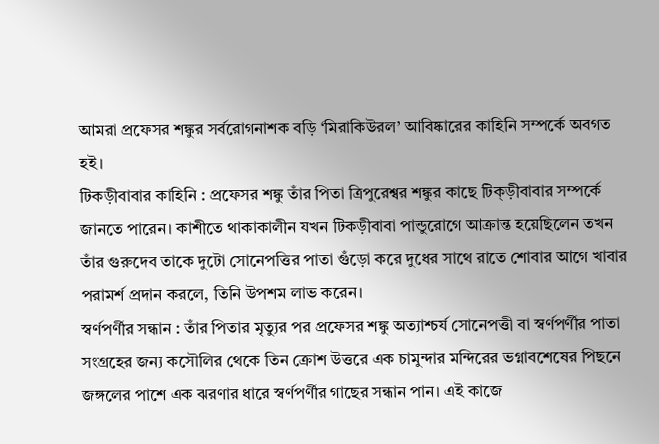আমরা প্রফেসর শঙ্কুর সর্বরোগনাশক বড়ি ‘মিরাকিউরল’ আবিষ্কারের কাহিনি সম্পর্কে অবগত হই।
টিকড়ীবাবার কাহিনি : প্রফেসর শঙ্কু তাঁর পিতা ত্রিপুরেশ্বর শঙ্কুর কাছে টিক্ড়ীবাবার সম্পর্কে জানতে পারেন। কাশীতে থাকাকালীন যখন টিকড়ীবাবা পান্ডুরোগে আক্রান্ত হয়েছিলেন তখন তাঁর গুরুদেব তাকে দুটো সোনেপত্তির পাতা গুঁড়ো করে দুধের সাথে রাতে শোবার আগে খাবার পরামর্শ প্রদান করলে, তিনি উপশম লাভ করেন।
স্বর্ণপর্ণীর সন্ধান : তাঁর পিতার মৃত্যুর পর প্রফেসর শঙ্কু অত্যাশ্চর্য সোনেপত্তী বা স্বর্ণপর্ণীর পাতা সংগ্রহের জন্য কসৌলির থেকে তিন ক্রোশ উত্তরে এক চামুন্দার মন্দিরের ভগ্নাবশেষের পিছনে জঙ্গলের পাশে এক ঝরণার ধারে স্বর্ণপর্ণীর গাছের সন্ধান পান। এই কাজে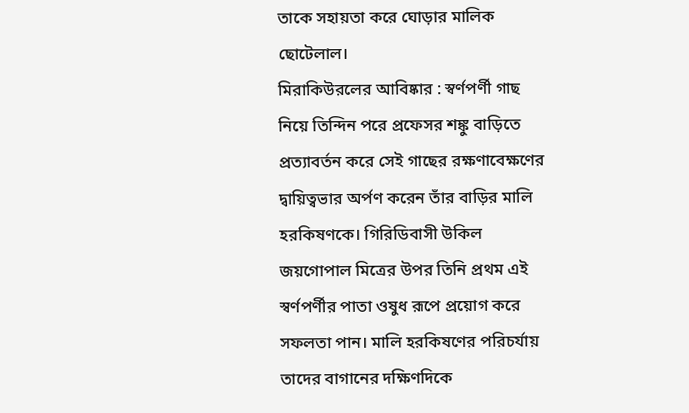তাকে সহায়তা করে ঘোড়ার মালিক ছোটেলাল।
মিরাকিউরলের আবিষ্কার : স্বর্ণপর্ণী গাছ নিয়ে তিন্দিন পরে প্রফেসর শঙ্কু বাড়িতে প্রত্যাবর্তন করে সেই গাছের রক্ষণাবেক্ষণের দ্বায়িত্বভার অর্পণ করেন তাঁর বাড়ির মালি হরকিষণকে। গিরিডিবাসী উকিল জয়গোপাল মিত্রের উপর তিনি প্রথম এই স্বর্ণপর্ণীর পাতা ওষুধ রূপে প্রয়োগ করে সফলতা পান। মালি হরকিষণের পরিচর্যায় তাদের বাগানের দক্ষিণদিকে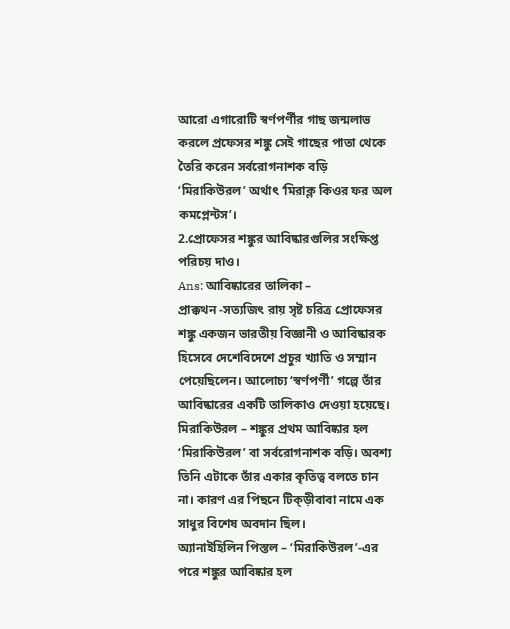আরো এগারোটি স্বর্ণপর্ণীর গাছ জন্মলাভ করলে প্রফেসর শঙ্কু সেই গাছের পাতা থেকে তৈরি করেন সর্বরোগনাশক বড়ি ‘মিরাকিউরল’ অর্থাৎ ‘মিরাক্ল কিওর ফর অল কমপ্লেন্টস’।
2.প্রোফেসর শঙ্কুর আবিষ্কারগুলির সংক্ষিপ্ত পরিচয় দাও।
Ans: আবিষ্কারের তালিকা –
প্রাক্কথন -সত্যজিৎ রায় সৃষ্ট চরিত্র প্রোফেসর শঙ্কু একজন ভারতীয় বিজ্ঞানী ও আবিষ্কারক হিসেবে দেশেবিদেশে প্রচুর খ্যাতি ও সম্মান পেয়েছিলেন। আলোচ্য ‘স্বর্ণপর্ণী’ গল্পে তাঁর আবিষ্কারের একটি তালিকাও দেওয়া হয়েছে।
মিরাকিউরল – শঙ্কুর প্রথম আবিষ্কার হল ‘মিরাকিউরল’ বা সর্বরোগনাশক বড়ি। অবশ্য তিনি এটাকে তাঁর একার কৃতিত্ব বলতে চান না। কারণ এর পিছনে টিক্ড়ীবাবা নামে এক সাধুর বিশেষ অবদান ছিল।
অ্যানাইহিলিন পিস্তল – ‘মিরাকিউরল’-এর পরে শঙ্কুর আবিষ্কার হল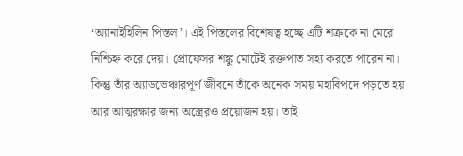‘অ্যানাইহিলিন পিস্তল’। এই পিস্তলের বিশেষত্ব হচ্ছে এটি শত্রুকে না মেরে নিশ্চিহ্ন করে দেয়। প্রোফেসর শঙ্কু মোটেই রক্তপাত সহ্য করতে পারেন না। কিন্তু তাঁর অ্যাডভেঞ্চারপূর্ণ জীবনে তাঁকে অনেক সময় মহাবিপদে পড়তে হয় আর আত্মরক্ষার জন্য অস্ত্রেরও প্রয়োজন হয়। তাই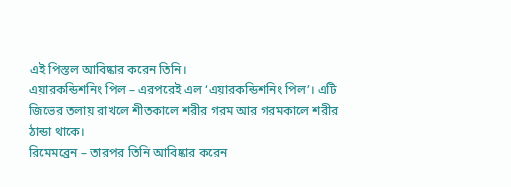এই পিস্তল আবিষ্কার করেন তিনি।
এয়ারকন্ডিশনিং পিল – এরপরেই এল ‘এয়ারকন্ডিশনিং পিল’। এটি জিভের তলায় রাখলে শীতকালে শরীর গরম আর গরমকালে শরীর ঠান্ডা থাকে।
রিমেমব্রেন – তারপর তিনি আবিষ্কার করেন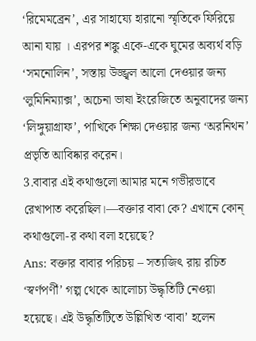‘রিমেমব্রেন’, এর সাহায্যে হারানো স্মৃতিকে ফিরিয়ে আনা যায় । এরপর শঙ্কু একে-একে ঘুমের অব্যর্থ বড়ি ‘সমনোলিন’, সস্তায় উজ্জ্বল আলো দেওয়ার জন্য ‘লুমিনিম্যাক্স’, অচেনা ভাষা ইংরেজিতে অনুবাদের জন্য ‘লিঙ্গুয়াগ্রাফ’, পাখিকে শিক্ষা দেওয়ার জন্য ‘অরনিথন’ প্রভৃতি আবিষ্কার করেন।
3.বাবার এই কথাগুলো আমার মনে গভীরভাবে রেখাপাত করেছিল।—বক্তার বাবা কে? এখানে কোন্ কথাগুলো-র কথা বলা হয়েছে?
Ans: বক্তার বাবার পরিচয় – সত্যজিৎ রায় রচিত ‘স্বর্ণপর্ণী’ গল্প থেকে আলোচ্য উদ্ধৃতিটি নেওয়া হয়েছে। এই উদ্ধৃতিটিতে উল্লিখিত ‘বাবা’ হলেন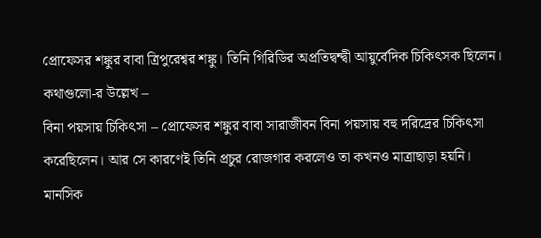প্রোফেসর শঙ্কুর বাবা ত্রিপুরেশ্বর শঙ্কু। তিনি গিরিডির অপ্রতিদ্বন্দ্বী আয়ুর্বেদিক চিকিৎসক ছিলেন।
কথাগুলো-র উল্লেখ –
বিনা পয়সায় চিকিৎসা – প্রোফেসর শঙ্কুর বাবা সারাজীবন বিনা পয়সায় বহু দরিদ্রের চিকিৎসা করেছিলেন। আর সে কারণেই তিনি প্রচুর রোজগার করলেও তা কখনও মাত্রাছাড়া হয়নি।
মানসিক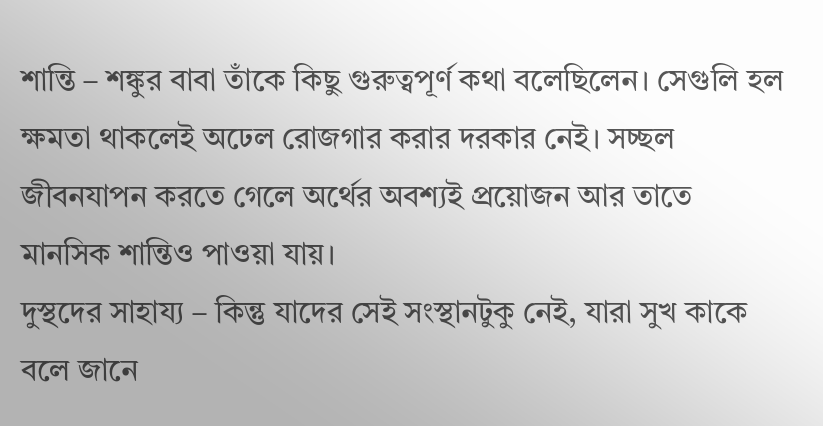শান্তি – শঙ্কুর বাবা তাঁকে কিছু গুরুত্বপূর্ণ কথা বলেছিলেন। সেগুলি হল ক্ষমতা থাকলেই অঢেল রোজগার করার দরকার নেই। সচ্ছল জীবনযাপন করতে গেলে অর্থের অবশ্যই প্রয়োজন আর তাতে মানসিক শান্তিও পাওয়া যায়।
দুস্থদের সাহায্য – কিন্তু যাদের সেই সংস্থানটুকু নেই, যারা সুখ কাকে বলে জানে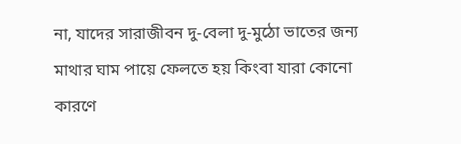না, যাদের সারাজীবন দু-বেলা দু-মুঠো ভাতের জন্য মাথার ঘাম পায়ে ফেলতে হয় কিংবা যারা কোনো কারণে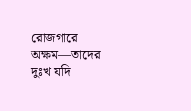রোজগারে অক্ষম—তাদের দুঃখ যদি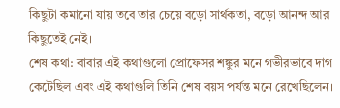কিছুটা কমানো যায় তবে তার চেয়ে বড়ো সার্থকতা, বড়ো আনন্দ আর কিছুতেই নেই।
শেষ কথা: বাবার এই কথাগুলো প্রোফেসর শঙ্কুর মনে গভীরভাবে দাগ কেটেছিল এবং এই কথাগুলি তিনি শেষ বয়স পর্যন্ত মনে রেখেছিলেন।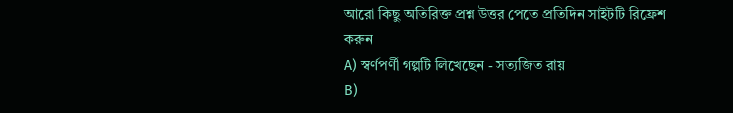আরো কিছু অতিরিক্ত প্রশ্ন উত্তর পেতে প্রতিদিন সাইটটি রিফ্রেশ করুন
A) স্বর্ণপর্ণী গল্পটি লিখেছেন - সত্যজিত রায়
B)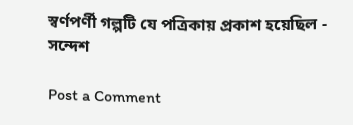স্বর্ণপর্ণী গল্পটি যে পত্রিকায় প্রকাশ হয়েছিল - সন্দেশ

Post a Comment